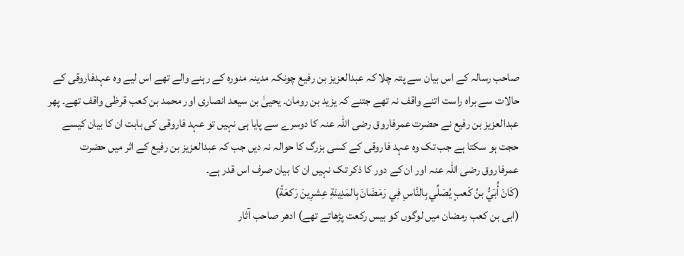صاحب رسالہ کے اس بیان سے پتہ چلا کہ عبدالعزیز بن رفیع چونکہ مدینہ منورہ کے رہنے والے تھے اس لیے وہ عہدفاروقی کے حالات سے براہ راست اتنے واقف نہ تھے جتنے کہ یزید بن رومان۔ یحییٰ بن سیعد انصاری اور محمد بن کعب قرظی واقف تھے۔ پھر عبدالعزیز بن رفیع نے حضرت عمرفاروق رضی اللہ عنہ کا دوسرے سے پایا ہی نہیں تو عہد فاروقی کی بابت ان کا بیان کیسے حجت ہو سکتا ہے جب تک وہ عہد فاروقی کے کسی بزرگ کا حوالہ نہ دیں جب کہ عبدالعزیز بن رفیع کے اثر میں حضرت عمرفاروق رضی اللہ عنہ اور ان کے دور کا ذکر تک نہیں ان کا بیان صرف اس قدر ہے۔
(كَانَ أُبَيُّ بنُ كَعبٍ يُصَلِّي بِالنَّاسِ فِي رَمَضَانَ بِالمَدِينَةِ عِشرِينَ رَكعَةً)
(ابی بن کعب رمضان میں لوگوں کو بیس رکعت پڑھاتے تھے) ادھر صاحب آثار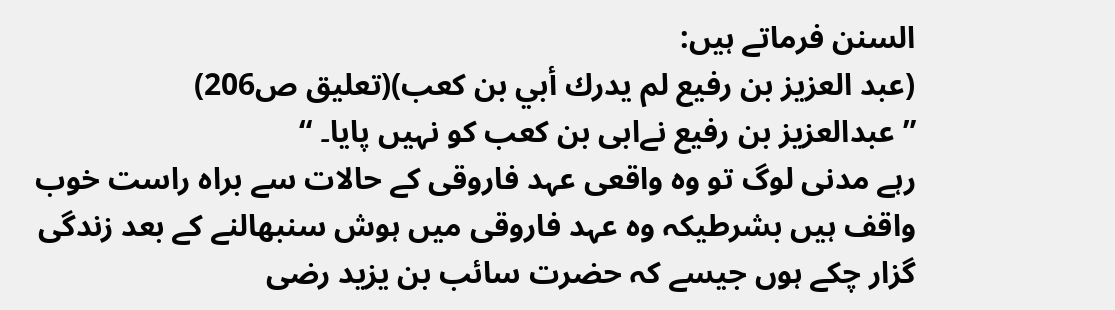السنن فرماتے ہیں:
(عبد العزيز بن رفيع لم يدرك أبي بن كعب)(تعلیق ص206)
” عبدالعزیز بن رفیع نےابی بن کعب کو نہیں پایا۔ “
رہے مدنی لوگ تو وہ واقعی عہد فاروقی کے حالات سے براہ راست خوب واقف ہیں بشرطیکہ وہ عہد فاروقی میں ہوش سنبھالنے کے بعد زندگی گزار چکے ہوں جیسے کہ حضرت سائب بن یزید رضی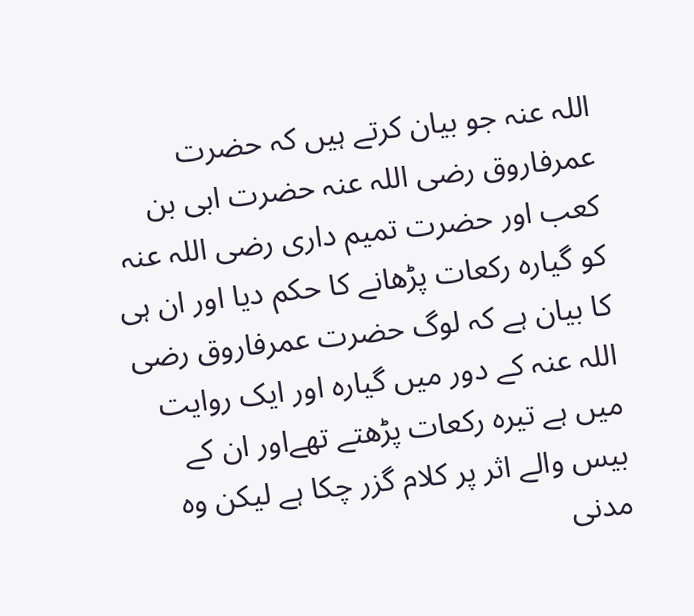اللہ عنہ جو بیان کرتے ہیں کہ حضرت عمرفاروق رضی اللہ عنہ حضرت ابی بن کعب اور حضرت تمیم داری رضی اللہ عنہ کو گیارہ رکعات پڑھانے کا حکم دیا اور ان ہی کا بیان ہے کہ لوگ حضرت عمرفاروق رضی اللہ عنہ کے دور میں گیارہ اور ایک روایت میں ہے تیرہ رکعات پڑھتے تھےاور ان کے بیس والے اثر پر کلام گزر چکا ہے لیکن وہ مدنی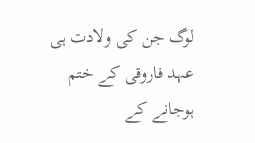لوگ جن کی ولادت ہی عہد فاروقی کے ختم ہوجانے کے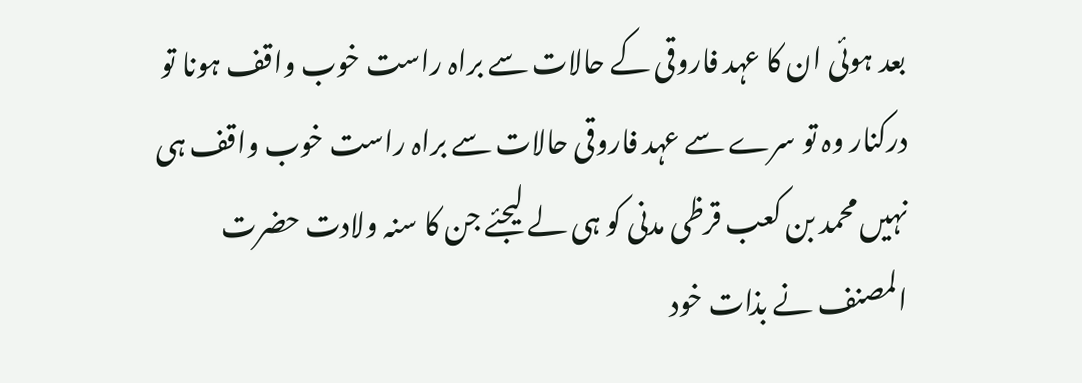بعد ہوئی ان کا عہد فاروقی کے حالات سے براہ راست خوب واقف ہونا تو درکنار وہ تو سرے سے عہد فاروقی حالات سے براہ راست خوب واقف ہی نہیں محمد بن کعب قرظی مدنی کو ہی لے لیجئے جن کا سنہ ولادت حضرت المصنف نے بذات خود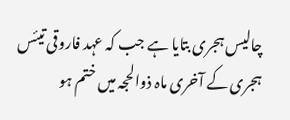چالیس ہجری بتایا ہے جب کہ عہد فاروقی تیئس ہجری کے آخری ماہ ذوالحجہ میں ختم ہو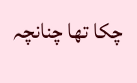چکا تھا چنانچہ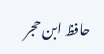حافظ ابن حجر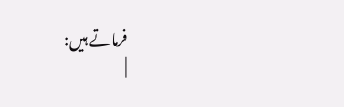فرماتے ہیں:
|